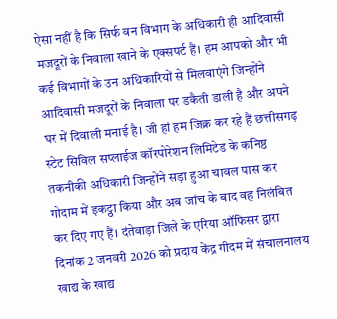ऐसा नहीं है कि सिर्फ वन विभाग के अधिकारी ही आदिवासी मजदूरों के निवाला खाने के एक्सपर्ट हैं। हम आपको और भी कई विभागों के उन अधिकारियों से मिलवाएंगे जिन्होंने आदिवासी मजदूरों के निवाला पर डकैती डाली है और अपने घर में दिवाली मनाई है। जी हां हम जिक्र कर रहे हैं छत्तीसगढ़ स्टेट सिविल सप्लाईज कॉरपोरेशन लिमिटेड के कनिष्ठ तकनीकी अधिकारी जिन्होंने सड़ा हुआ चावल पास कर गोदाम में इकट्ठा किया और अब जांच के बाद वह निलंबित कर दिए गए हैं। दंतेवाड़ा जिले के एरिया ऑफिसर द्वारा दिनांक 2 जनवरी 2026 को प्रदाय केंद्र गीदम में संचालनालय खाद्य के खाद्य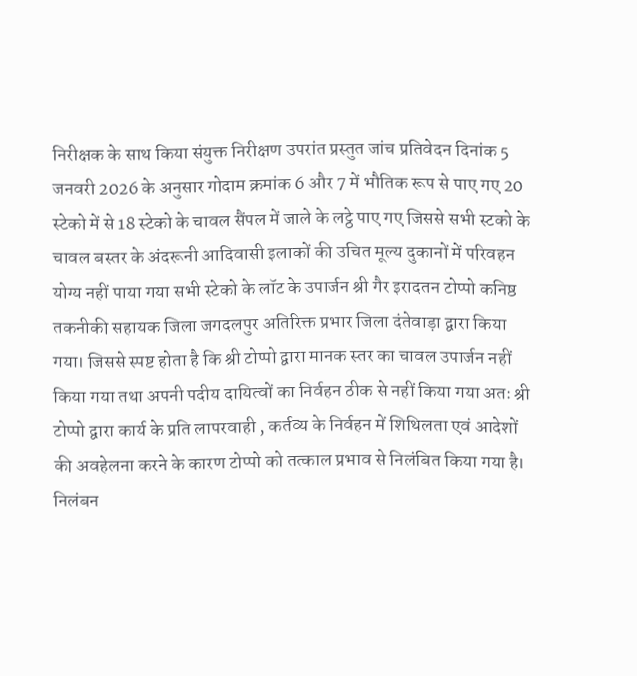निरीक्षक के साथ किया संयुक्त निरीक्षण उपरांत प्रस्तुत जांच प्रतिवेदन दिनांक 5 जनवरी 2026 के अनुसार गोदाम क्रमांक 6 और 7 में भौतिक रूप से पाए गए 20 स्टेको में से 18 स्टेको के चावल सैंपल में जाले के लट्ठे पाए गए जिससे सभी स्टको के चावल बस्तर के अंदरूनी आदिवासी इलाकों की उचित मूल्य दुकानों में परिवहन योग्य नहीं पाया गया सभी स्टेको के लॉट के उपार्जन श्री गैर इरादतन टोप्पो कनिष्ठ तकनीकी सहायक जिला जगदलपुर अतिरिक्त प्रभार जिला दंतेवाड़ा द्वारा किया गया। जिससे स्पष्ट होता है कि श्री टोप्पो द्वारा मानक स्तर का चावल उपार्जन नहीं किया गया तथा अपनी पदीय दायित्वों का निर्वहन ठीक से नहीं किया गया अतः श्री टोप्पो द्वारा कार्य के प्रति लापरवाही , कर्तव्य के निर्वहन में शिथिलता एवं आदेशों की अवहेलना करने के कारण टोप्पो को तत्काल प्रभाव से निलंबित किया गया है। निलंबन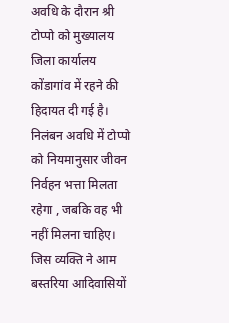अवधि के दौरान श्री टोप्पो को मुख्यालय जिला कार्यालय कोंडागांव में रहने की हिदायत दी गई है। निलंबन अवधि में टोप्पो को नियमानुसार जीवन निर्वहन भत्ता मिलता रहेगा , जबकि वह भी नहीं मिलना चाहिए। जिस व्यक्ति ने आम बस्तरिया आदिवासियों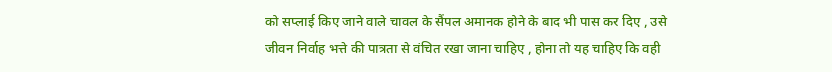को सप्लाई किए जाने वाले चावल के सैंपल अमानक होने के बाद भी पास कर दिए , उसे जीवन निर्वाह भत्ते की पात्रता से वंचित रखा जाना चाहिए , होना तो यह चाहिए कि वही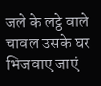जले के लट्ठे वाले चावल उसके घर भिजवाए जाएं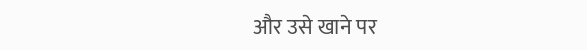और उसे खाने पर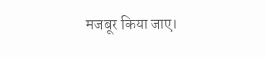मजबूर किया जाए।